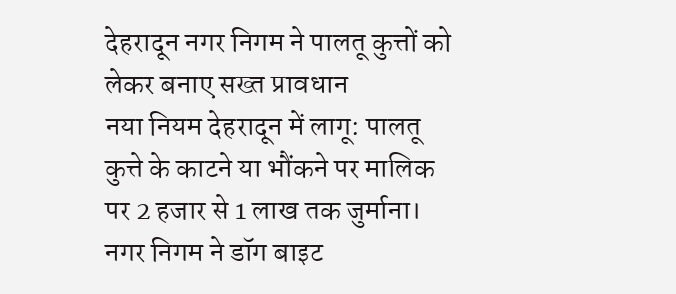देहरादून नगर निगम ने पालतू कुत्तों को लेकर बनाए सख्त प्रावधान
नया नियम देहरादून में लागू: पालतू कुत्ते के काटने या भौंकने पर मालिक पर 2 हजार से 1 लाख तक जुर्माना। नगर निगम ने डॉग बाइट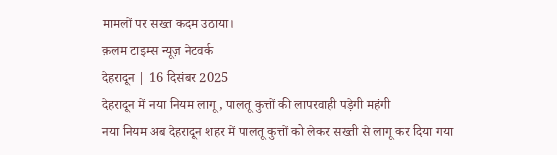मामलों पर सख्त कदम उठाया।
क़लम टाइम्स न्यूज़ नेटवर्क
देहरादून | 16 दिसंबर 2025
देहरादून में नया नियम लागू, पालतू कुत्तों की लापरवाही पड़ेगी महंगी
नया नियम अब देहरादून शहर में पालतू कुत्तों को लेकर सख्ती से लागू कर दिया गया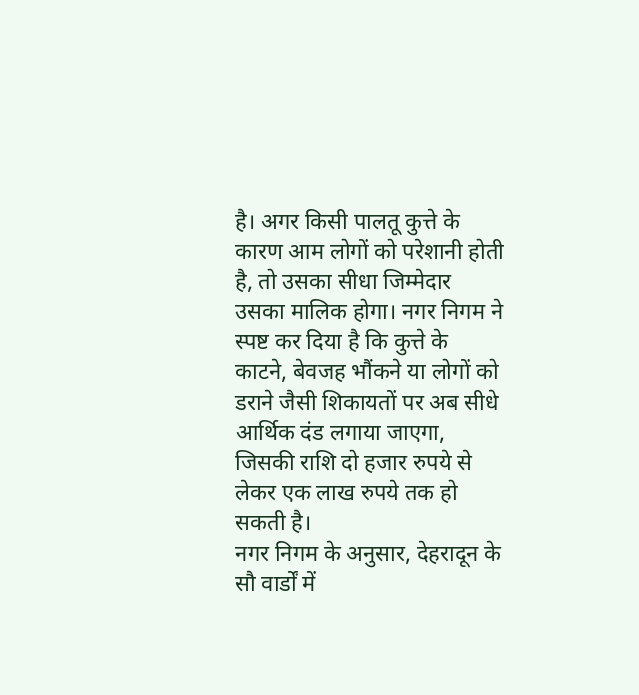है। अगर किसी पालतू कुत्ते के कारण आम लोगों को परेशानी होती है, तो उसका सीधा जिम्मेदार उसका मालिक होगा। नगर निगम ने स्पष्ट कर दिया है कि कुत्ते के काटने, बेवजह भौंकने या लोगों को डराने जैसी शिकायतों पर अब सीधे आर्थिक दंड लगाया जाएगा, जिसकी राशि दो हजार रुपये से लेकर एक लाख रुपये तक हो सकती है।
नगर निगम के अनुसार, देहरादून के सौ वार्डों में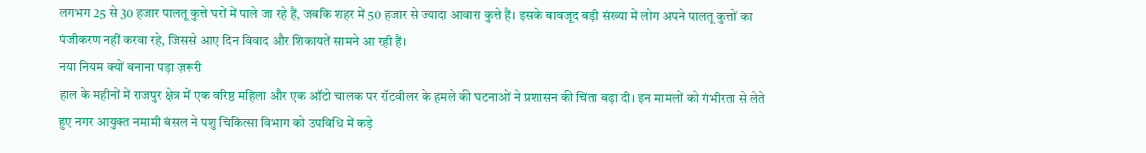लगभग 25 से 30 हजार पालतू कुत्ते घरों में पाले जा रहे हैं, जबकि शहर में 50 हजार से ज्यादा आवारा कुत्ते हैं। इसके बावजूद बड़ी संख्या में लोग अपने पालतू कुत्तों का पंजीकरण नहीं करवा रहे, जिससे आए दिन विवाद और शिकायतें सामने आ रही हैं।
नया नियम क्यों बनाना पड़ा ज़रूरी
हाल के महीनों में राजपुर क्षेत्र में एक वरिष्ठ महिला और एक ऑटो चालक पर रॉटवीलर के हमले की घटनाओं ने प्रशासन की चिंता बढ़ा दी। इन मामलों को गंभीरता से लेते हुए नगर आयुक्त नमामी बंसल ने पशु चिकित्सा विभाग को उपविधि में कड़े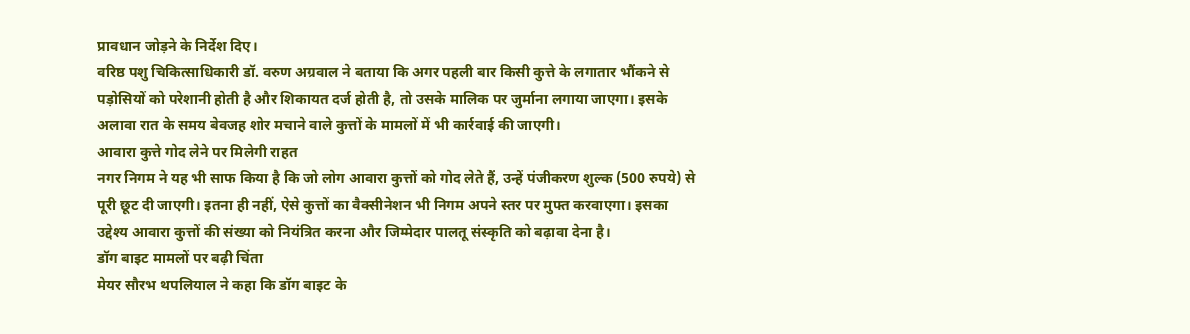प्रावधान जोड़ने के निर्देश दिए।
वरिष्ठ पशु चिकित्साधिकारी डॉ. वरुण अग्रवाल ने बताया कि अगर पहली बार किसी कुत्ते के लगातार भौंकने से पड़ोसियों को परेशानी होती है और शिकायत दर्ज होती है, तो उसके मालिक पर जुर्माना लगाया जाएगा। इसके अलावा रात के समय बेवजह शोर मचाने वाले कुत्तों के मामलों में भी कार्रवाई की जाएगी।
आवारा कुत्ते गोद लेने पर मिलेगी राहत
नगर निगम ने यह भी साफ किया है कि जो लोग आवारा कुत्तों को गोद लेते हैं, उन्हें पंजीकरण शुल्क (500 रुपये) से पूरी छूट दी जाएगी। इतना ही नहीं, ऐसे कुत्तों का वैक्सीनेशन भी निगम अपने स्तर पर मुफ्त करवाएगा। इसका उद्देश्य आवारा कुत्तों की संख्या को नियंत्रित करना और जिम्मेदार पालतू संस्कृति को बढ़ावा देना है।
डॉग बाइट मामलों पर बढ़ी चिंता
मेयर सौरभ थपलियाल ने कहा कि डॉग बाइट के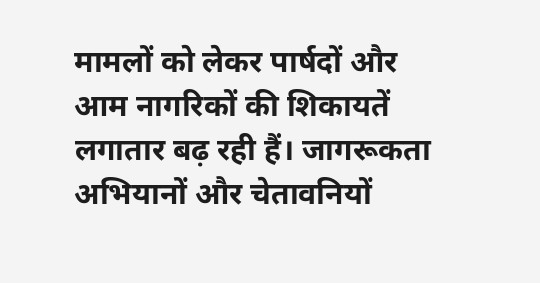मामलों को लेकर पार्षदों और आम नागरिकों की शिकायतें लगातार बढ़ रही हैं। जागरूकता अभियानों और चेतावनियों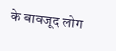के बावजूद लोग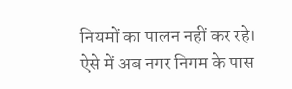नियमों का पालन नहीं कर रहे। ऐसे में अब नगर निगम के पास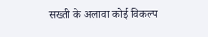सख्ती के अलावा कोई विकल्प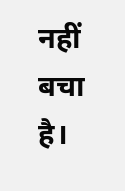नहीं बचा है।